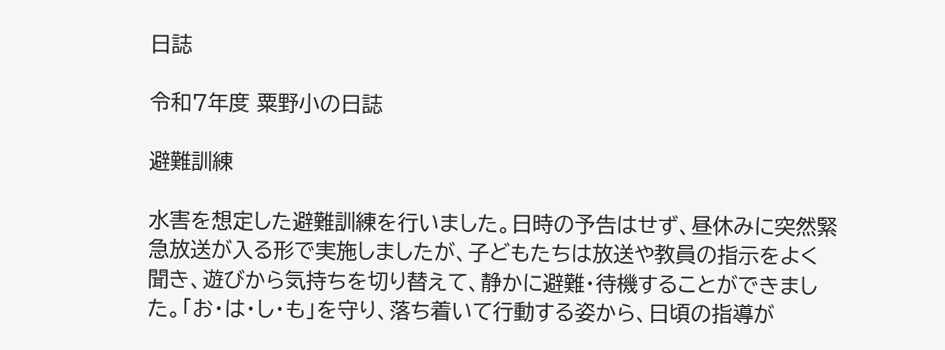日誌

令和7年度 粟野小の日誌

避難訓練

水害を想定した避難訓練を行いました。日時の予告はせず、昼休みに突然緊急放送が入る形で実施しましたが、子どもたちは放送や教員の指示をよく聞き、遊びから気持ちを切り替えて、静かに避難・待機することができました。「お・は・し・も」を守り、落ち着いて行動する姿から、日頃の指導が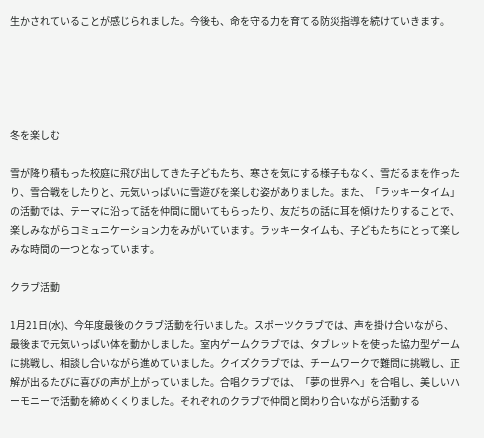生かされていることが感じられました。今後も、命を守る力を育てる防災指導を続けていきます。





冬を楽しむ

雪が降り積もった校庭に飛び出してきた子どもたち、寒さを気にする様子もなく、雪だるまを作ったり、雪合戦をしたりと、元気いっぱいに雪遊びを楽しむ姿がありました。また、「ラッキータイム」の活動では、テーマに沿って話を仲間に聞いてもらったり、友だちの話に耳を傾けたりすることで、楽しみながらコミュニケーション力をみがいています。ラッキータイムも、子どもたちにとって楽しみな時間の一つとなっています。

クラブ活動

1月21日(水)、今年度最後のクラブ活動を行いました。スポーツクラブでは、声を掛け合いながら、最後まで元気いっぱい体を動かしました。室内ゲームクラブでは、タブレットを使った協力型ゲームに挑戦し、相談し合いながら進めていました。クイズクラブでは、チームワークで難問に挑戦し、正解が出るたびに喜びの声が上がっていました。合唱クラブでは、「夢の世界へ」を合唱し、美しいハーモニーで活動を締めくくりました。それぞれのクラブで仲間と関わり合いながら活動する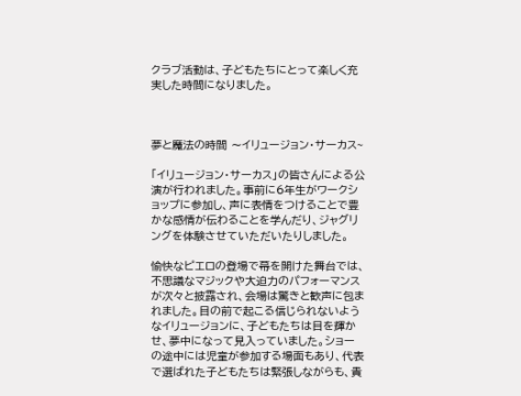クラブ活動は、子どもたちにとって楽しく充実した時間になりました。



夢と魔法の時間 〜イリュージョン・サーカス~

「イリュージョン・サーカス」の皆さんによる公演が行われました。事前に6年生がワークショップに参加し、声に表情をつけることで豊かな感情が伝わることを学んだり、ジャグリングを体験させていただいたりしました。

愉快なピエロの登場で幕を開けた舞台では、不思議なマジックや大迫力のパフォーマンスが次々と披露され、会場は驚きと歓声に包まれました。目の前で起こる信じられないようなイリュージョンに、子どもたちは目を輝かせ、夢中になって見入っていました。ショーの途中には児童が参加する場面もあり、代表で選ばれた子どもたちは緊張しながらも、貴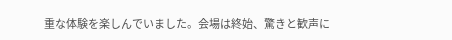重な体験を楽しんでいました。会場は終始、驚きと歓声に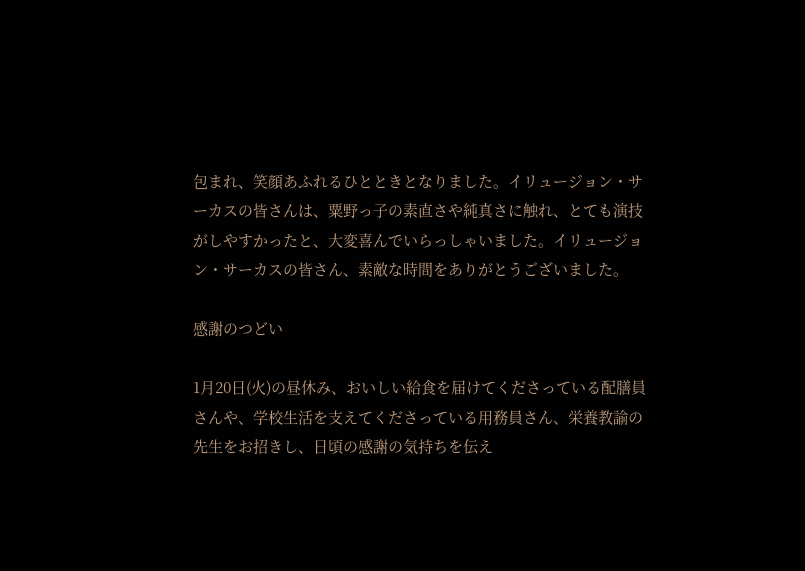包まれ、笑顔あふれるひとときとなりました。イリュージョン・サーカスの皆さんは、粟野っ子の素直さや純真さに触れ、とても演技がしやすかったと、大変喜んでいらっしゃいました。イリュージョン・サーカスの皆さん、素敵な時間をありがとうございました。

感謝のつどい

1月20日(火)の昼休み、おいしい給食を届けてくださっている配膳員さんや、学校生活を支えてくださっている用務員さん、栄養教諭の先生をお招きし、日頃の感謝の気持ちを伝え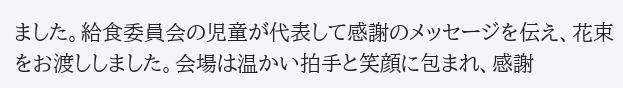ました。給食委員会の児童が代表して感謝のメッセージを伝え、花束をお渡ししました。会場は温かい拍手と笑顔に包まれ、感謝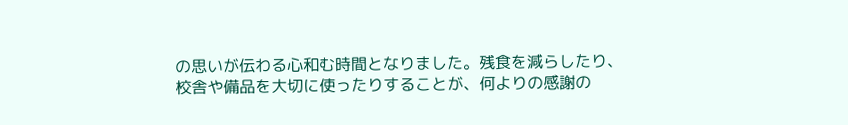の思いが伝わる心和む時間となりました。残食を減らしたり、校舎や備品を大切に使ったりすることが、何よりの感謝の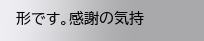形です。感謝の気持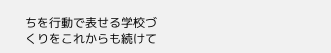ちを行動で表せる学校づくりをこれからも続けて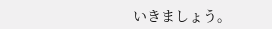いきましょう。